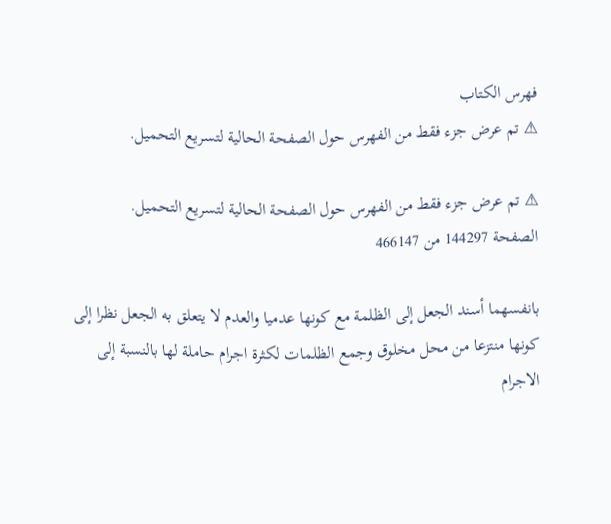فهرس الكتاب
⚠ تم عرض جزء فقط من الفهرس حول الصفحة الحالية لتسريع التحميل.

⚠ تم عرض جزء فقط من الفهرس حول الصفحة الحالية لتسريع التحميل.
الصفحة 144297 من 466147

بانفسهما أسند الجعل إلى الظلمة مع كونها عدميا والعدم لا يتعلق به الجعل نظرا إلى كونها منتزعا من محل مخلوق وجمع الظلمات لكثرة اجرام حاملة لها بالنسبة إلى الاجرام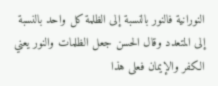النورانية فالنور بالنسبة إلى الظلمة كل واحد بالنسبة إلى المتعدد وقال الحسن جعل الظلمات والنور يعني الكفر والإيمان فعلى هذا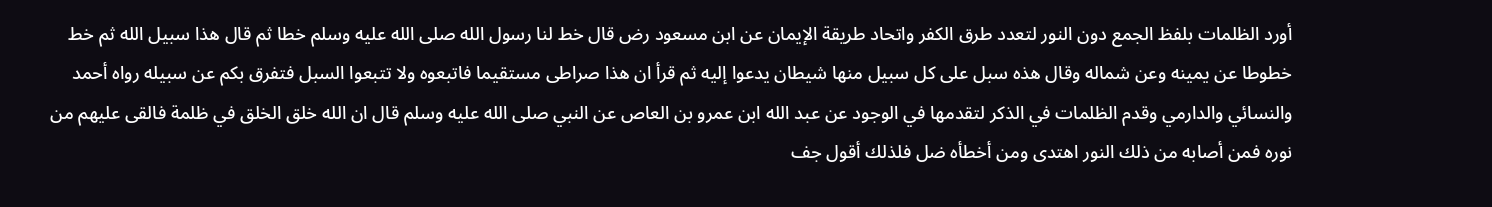أورد الظلمات بلفظ الجمع دون النور لتعدد طرق الكفر واتحاد طريقة الإيمان عن ابن مسعود رض قال خط لنا رسول الله صلى الله عليه وسلم خطا ثم قال هذا سبيل الله ثم خط خطوطا عن يمينه وعن شماله وقال هذه سبل على كل سبيل منها شيطان يدعوا إليه ثم قرأ ان هذا صراطى مستقيما فاتبعوه ولا تتبعوا السبل فتفرق بكم عن سبيله رواه أحمد والنسائي والدارمي وقدم الظلمات في الذكر لتقدمها في الوجود عن عبد الله ابن عمرو بن العاص عن النبي صلى الله عليه وسلم قال ان الله خلق الخلق في ظلمة فالقى عليهم من نوره فمن أصابه من ذلك النور اهتدى ومن أخطأه ضل فلذلك أقول جف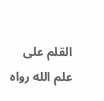القلم على علم الله رواه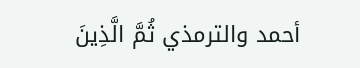أحمد والترمذي ثُمَّ الَّذِينَ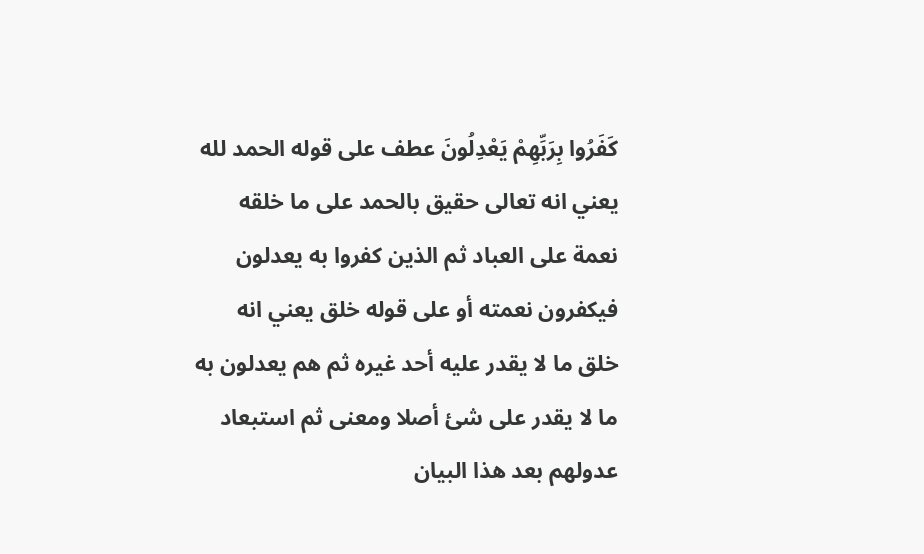كَفَرُوا بِرَبِّهِمْ يَعْدِلُونَ عطف على قوله الحمد لله يعني انه تعالى حقيق بالحمد على ما خلقه نعمة على العباد ثم الذين كفروا به يعدلون فيكفرون نعمته أو على قوله خلق يعني انه خلق ما لا يقدر عليه أحد غيره ثم هم يعدلون به ما لا يقدر على شئ أصلا ومعنى ثم استبعاد عدولهم بعد هذا البيان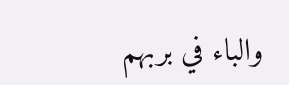والباء في بربهم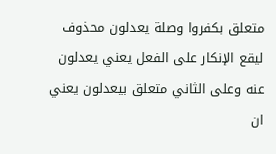متعلق بكفروا وصلة يعدلون محذوف ليقع الإنكار على الفعل يعني يعدلون عنه وعلى الثاني متعلق بيعدلون يعني ان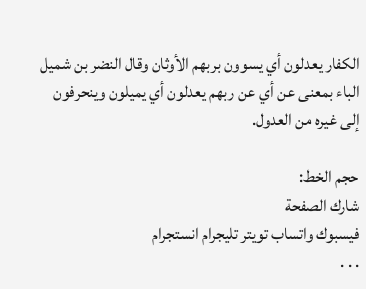الكفار يعدلون أي يسوون بربهم الأوثان وقال النضر بن شميل الباء بمعنى عن أي عن ربهم يعدلون أي يميلون وينحرفون إلى غيره من العدول.

حجم الخط:
شارك الصفحة
فيسبوك واتساب تويتر تليجرام انستجرام
. . .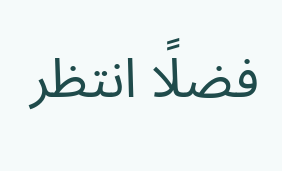فضلًا انتظر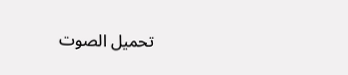تحميل الصوت